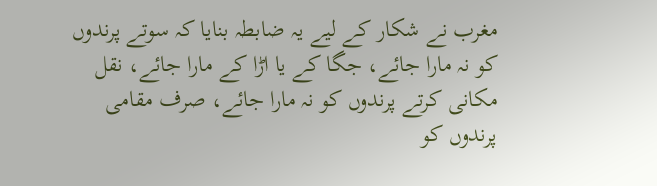مغرب نے شکار کے لیے یہ ضابطہ بنایا کہ سوتے پرندوں کو نہ مارا جائے، جگا کے یا اڑا کے مارا جائے، نقل مکانی کرتے پرندوں کو نہ مارا جائے، صرف مقامی پرندوں کو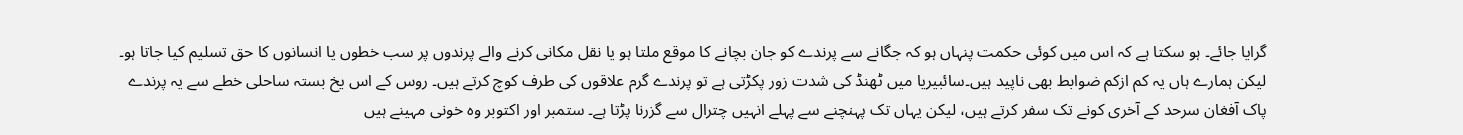گرایا جائے۔ ہو سکتا ہے کہ اس میں کوئی حکمت پنہاں ہو کہ جگانے سے پرندے کو جان بچانے کا موقع ملتا ہو یا نقل مکانی کرنے والے پرندوں پر سب خطوں یا انسانوں کا حق تسلیم کیا جاتا ہو۔ لیکن ہمارے ہاں یہ کم ازکم ضوابط بھی ناپید ہیں۔سائبیریا میں ٹھنڈ کی شدت زور پکڑتی ہے تو پرندے گرم علاقوں کی طرف کوچ کرتے ہیں۔ روس کے اس یخ بستہ ساحلی خطے سے یہ پرندے پاک آفغان سرحد کے آخری کونے تک سفر کرتے ہیں، لیکن یہاں تک پہنچنے سے پہلے انہیں چترال سے گزرنا پڑتا ہے۔ ستمبر اور اکتوبر وہ خونی مہینے ہیں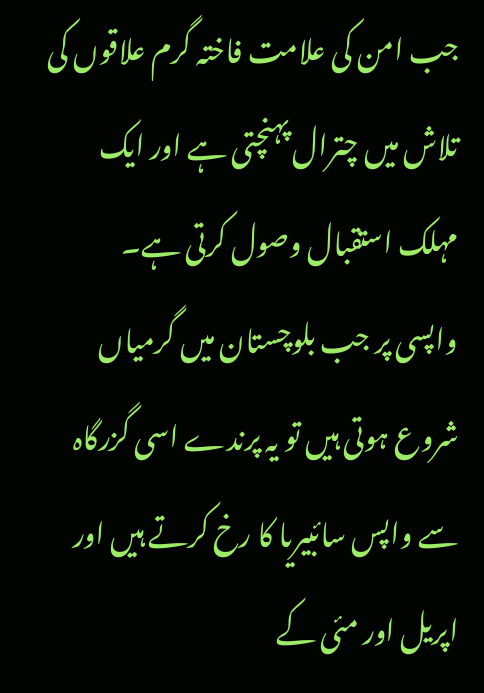جب امن کی علامت فاختہ گرم علاقوں کی تلاش میں چترال پہنچتی ہے اور ایک مہلک استقبال وصول کرتی ہے۔
واپسی پر جب بلوچستان میں گرمیاں شروع ہوتی ہیں تو یہ پرندے اسی گزرگاہ سے واپس سائبیریا کا رخ کرتے ہیں اور اپریل اور مئی کے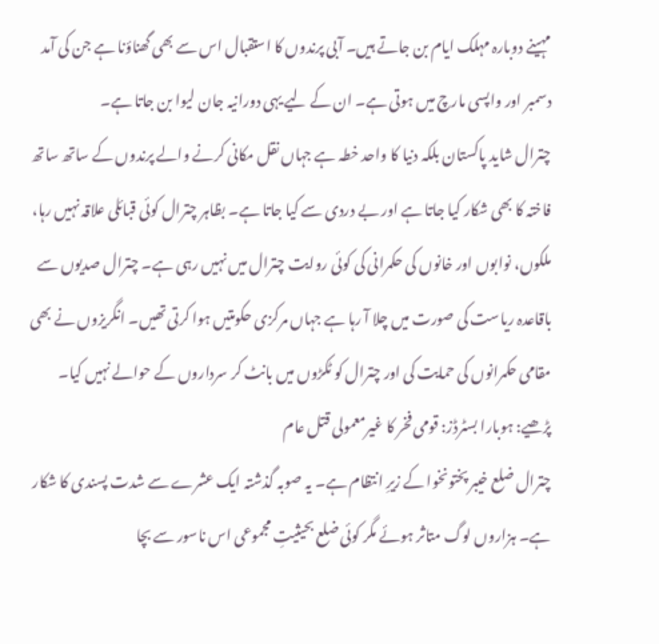مہینے دوبارہ مہلک ایام بن جاتے ہیں۔ آبی پرندوں کا استقبال اس سے بھی گھناؤنا ہے جن کی آمد دسمبر اور واپسی مارچ میں ہوتی ہے۔ ان کے لیے یہی دورانیہ جان لیوا بن جاتا ہے۔
چترال شاید پاکستان بلکہ دنیا کا واحد خطہ ہے جہاں نقل مکانی کرنے والے پرندوں کے ساتھ ساتھ فاختہ کا بھی شکار کیا جاتا ہے اور بے دردی سے کیا جاتا ہے۔ بظاہر چترال کوئی قبائلی علاقہ نہیں رہا، ملکوں، نوابوں اور خانوں کی حکمرانی کی کوئی روایت چترال میں نہیں رہی ہے۔ چترال صدیوں سے باقاعدہ ریاست کی صورت میں چلا آ رہا ہے جہاں مرکزی حکومتیں ہوا کرتی تھیں۔ انگریزوں نے بھی مقامی حکمرانوں کی حمایت کی اور چترال کو ٹکڑوں میں بانٹ کر سرداروں کے حوالے نہیں کیا۔
پڑھیے: ہوبارا بسٹرڈز: قومی فخر کا غیرمعمولی قتل عام
چترال ضلع خیبر پختونخوا کے زیرِ انتظام ہے۔ یہ صوبہ گذشتہ ایک عشرے سے شدت پسندی کا شکار ہے۔ ہزاروں لوگ متاثر ہوئے مگر کوئی ضلع بحیثیتِ مجموعی اس ناسور سے بچا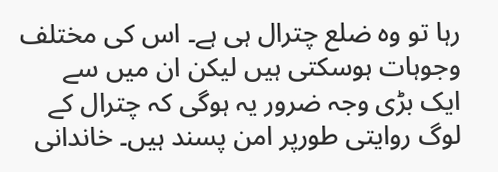رہا تو وہ ضلع چترال ہی ہے۔ اس کی مختلف وجوہات ہوسکتی ہیں لیکن ان میں سے ایک بڑی وجہ ضرور یہ ہوگی کہ چترال کے لوگ روایتی طورپر امن پسند ہیں۔ خاندانی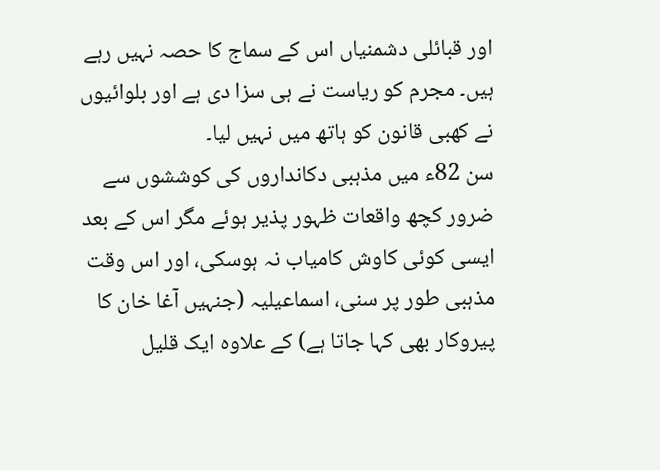اور قبائلی دشمنیاں اس کے سماج کا حصہ نہیں رہے ہیں۔ مجرم کو ریاست نے ہی سزا دی ہے اور بلوائیوں نے کھبی قانون کو ہاتھ میں نہیں لیا۔
سن 82ء میں مذہبی دکانداروں کی کوششوں سے ضرور کچھ واقعات ظہور پذیر ہوئے مگر اس کے بعد ایسی کوئی کاوش کامیاب نہ ہوسکی، اور اس وقت مذہبی طور پر سنی، اسماعیلیہ (جنہیں آغا خان کا پیروکار بھی کہا جاتا ہے) کے علاوہ ایک قلیل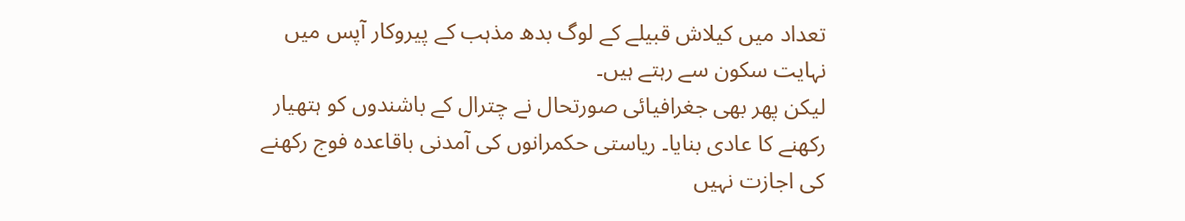تعداد میں کیلاش قبیلے کے لوگ بدھ مذہب کے پیروکار آپس میں نہایت سکون سے رہتے ہیں۔
لیکن پھر بھی جغرافیائی صورتحال نے چترال کے باشندوں کو ہتھیار رکھنے کا عادی بنایا۔ ریاستی حکمرانوں کی آمدنی باقاعدہ فوج رکھنے کی اجازت نہیں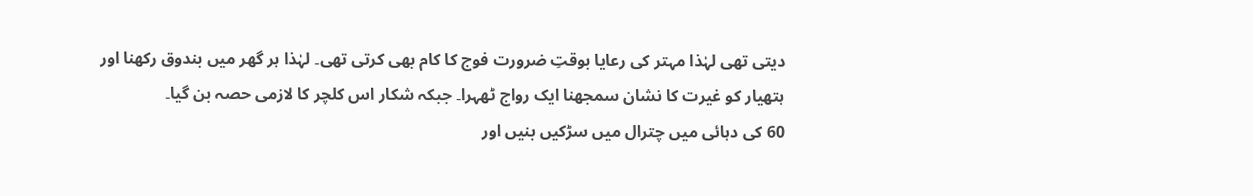دیتی تھی لہٰذا مہتر کی رعایا بوقتِ ضرورت فوج کا کام بھی کرتی تھی۔ لہٰذا ہر گھر میں بندوق رکھنا اور ہتھیار کو غیرت کا نشان سمجھنا ایک رواج ٹھہرا۔ جبکہ شکار اس کلچر کا لازمی حصہ بن گیا۔
60 کی دہائی میں چترال میں سڑکیں بنیں اور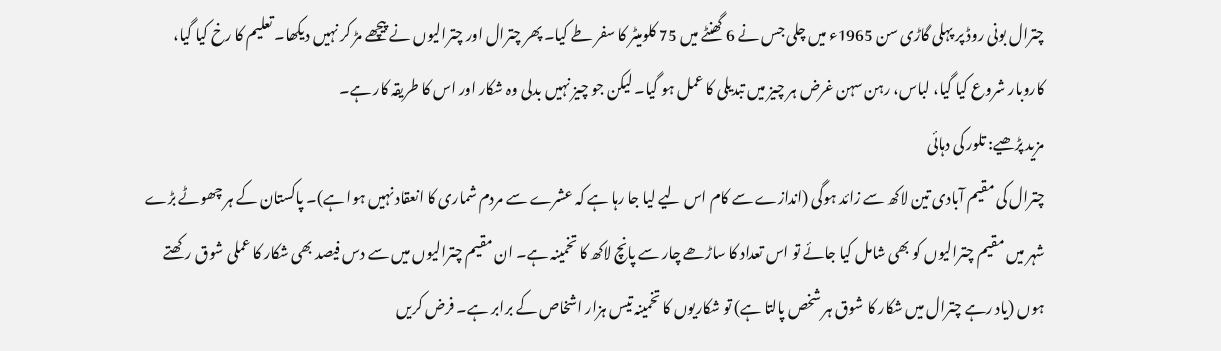چترال بونی روڈ پر پہلی گاڑی سن 1965ء میں چلی جس نے 6 گھنٹے میں 75 کلومیٹر کا سفر طے کیا۔ پھر چترال اور چترالیوں نے پیچھے مڑ کر نہیں دیکھا۔ تعلیم کا رخ کیا گیا، کاروبار شروع کیا گیا، لباس، رہن سہن غرض ہر چیز میں تبدیلی کا عمل ہو گیا۔ لیکن جو چیز نہیں بدلی وہ شکار اور اس کا طریقہ کار ہے۔
مزید پڑھیے: تلور کی دہائی
چترال کی مقیم آبادی تین لاکھ سے زائد ہوگی (اندازے سے کام اس لیے لیا جا رہا ہے کہ عشرے سے مردم شماری کا انعقاد نہیں ہوا ہے)۔ پاکستان کے ہر چھوٹے بڑے شہر میں مقیم چترالیوں کو بھی شامل کیا جائے تو اس تعداد کا ساڑھے چار سے پانچ لاکھ کا تخمینہ ہے۔ ان مقیم چترالیوں میں سے دس فیصد بھی شکار کا عملی شوق رکھتے ہوں (یاد رہے چترال میں شکار کا شوق ہر شخص پالتا ہے) تو شکاریوں کا تخمینہ تیس ہزار اشخاص کے برابر ہے۔ فرض کریں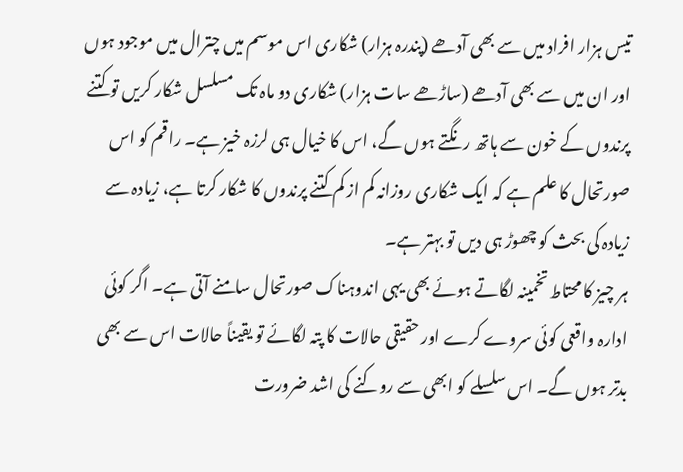تیس ہزار افراد میں سے بھی آدھے (پندرہ ہزار) شکاری اس موسم میں چترال میں موجود ہوں اور ان میں سے بھی آدھے (ساڑھے سات ہزار) شکاری دو ماہ تک مسلسل شکار کریں تو کتنے پرندوں کے خون سے ہاتھ رنگتے ہوں گے، اس کا خیال ہی لرزہ خیز ہے۔ راقم کو اس صورتحال کا علم ہے کہ ایک شکاری روزانہ کم از کم کتنے پرندوں کا شکار کرتا ہے، زیادہ سے زیادہ کی بحث کو چھوڑ ہی دیں تو بہتر ہے۔
ہر چیز کا محتاط تخمینہ لگاتے ہوئے بھی یہی اندوہناک صورتحال سامنے آتی ہے۔ اگر کوئی ادارہ واقعی کوئی سروے کرے اور حقیقی حالات کا پتہ لگائے تو یقیناً حالات اس سے بھی بدتر ہوں گے۔ اس سلسلے کو ابھی سے روکنے کی اشد ضرورت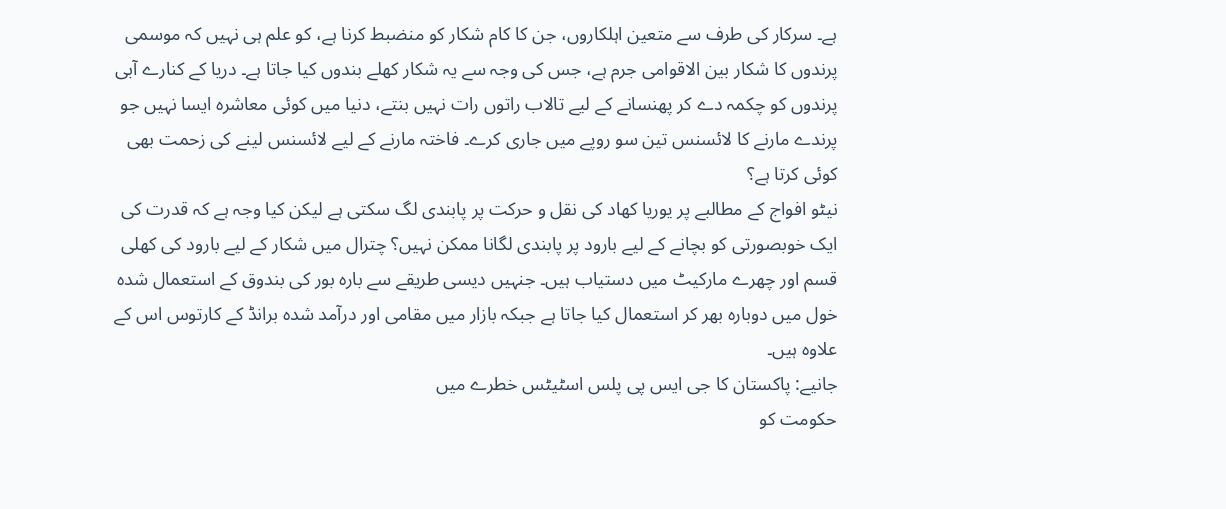ہے۔ سرکار کی طرف سے متعین اہلکاروں، جن کا کام شکار کو منضبط کرنا ہے، کو علم ہی نہیں کہ موسمی پرندوں کا شکار بین الاقوامی جرم ہے، جس کی وجہ سے یہ شکار کھلے بندوں کیا جاتا ہے۔ دریا کے کنارے آبی پرندوں کو چکمہ دے کر پھنسانے کے لیے تالاب راتوں رات نہیں بنتے، دنیا میں کوئی معاشرہ ایسا نہیں جو پرندے مارنے کا لائسنس تین سو روپے میں جاری کرے۔ فاختہ مارنے کے لیے لائسنس لینے کی زحمت بھی کوئی کرتا ہے؟
نیٹو افواج کے مطالبے پر یوریا کھاد کی نقل و حرکت پر پابندی لگ سکتی ہے لیکن کیا وجہ ہے کہ قدرت کی ایک خوبصورتی کو بچانے کے لیے بارود پر پابندی لگانا ممکن نہیں؟ چترال میں شکار کے لیے بارود کی کھلی قسم اور چھرے مارکیٹ میں دستیاب ہیں۔ جنہیں دیسی طریقے سے بارہ بور کی بندوق کے استعمال شدہ خول میں دوبارہ بھر کر استعمال کیا جاتا ہے جبکہ بازار میں مقامی اور درآمد شدہ برانڈ کے کارتوس اس کے علاوہ ہیں۔
جانیے: پاکستان کا جی ایس پی پلس اسٹیٹس خطرے میں
حکومت کو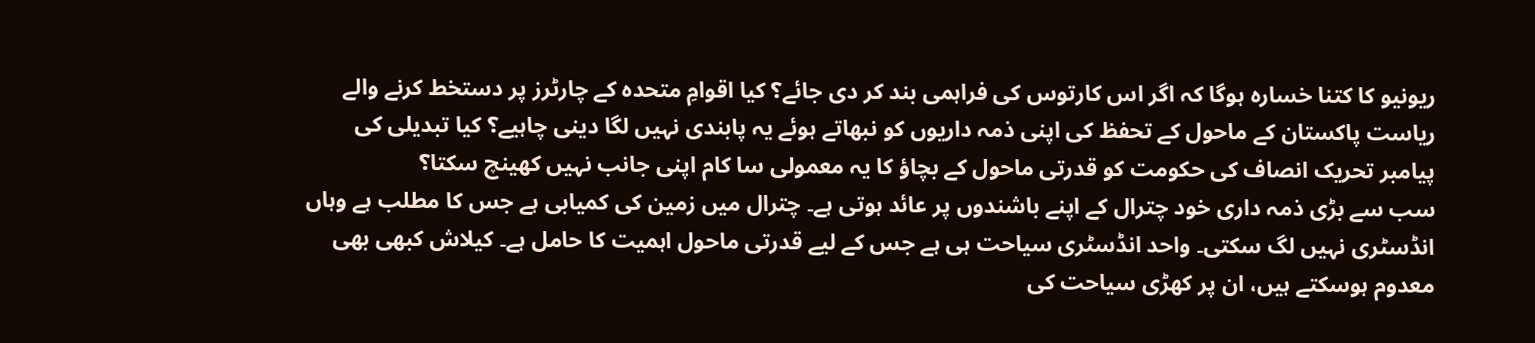ریونیو کا کتنا خسارہ ہوگا کہ اگر اس کارتوس کی فراہمی بند کر دی جائے؟ کیا اقوامِ متحدہ کے چارٹرز پر دستخط کرنے والے ریاست پاکستان کے ماحول کے تحفظ کی اپنی ذمہ داریوں کو نبھاتے ہوئے یہ پابندی نہیں لگا دینی چاہیے؟ کیا تبدیلی کی پیامبر تحریک انصاف کی حکومت کو قدرتی ماحول کے بچاؤ کا یہ معمولی سا کام اپنی جانب نہیں کھینچ سکتا؟
سب سے بڑی ذمہ داری خود چترال کے اپنے باشندوں پر عائد ہوتی ہے۔ چترال میں زمین کی کمیابی ہے جس کا مطلب ہے وہاں انڈسٹری نہیں لگ سکتی۔ واحد انڈسٹری سیاحت ہی ہے جس کے لیے قدرتی ماحول اہمیت کا حامل ہے۔ کیلاش کبھی بھی معدوم ہوسکتے ہیں، ان پر کھڑی سیاحت کی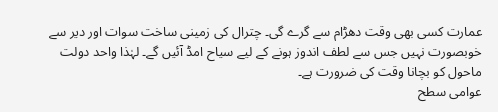عمارت کسی بھی وقت دھڑام سے گرے گی۔ چترال کی زمینی ساخت سوات اور دیر سے خوبصورت نہیں جس سے لطف اندوز ہونے کے لیے سیاح امڈ آئیں گے۔ لہٰذا واحد دولت ماحول کو بچانا وقت کی ضرورت ہے۔
عوامی سطح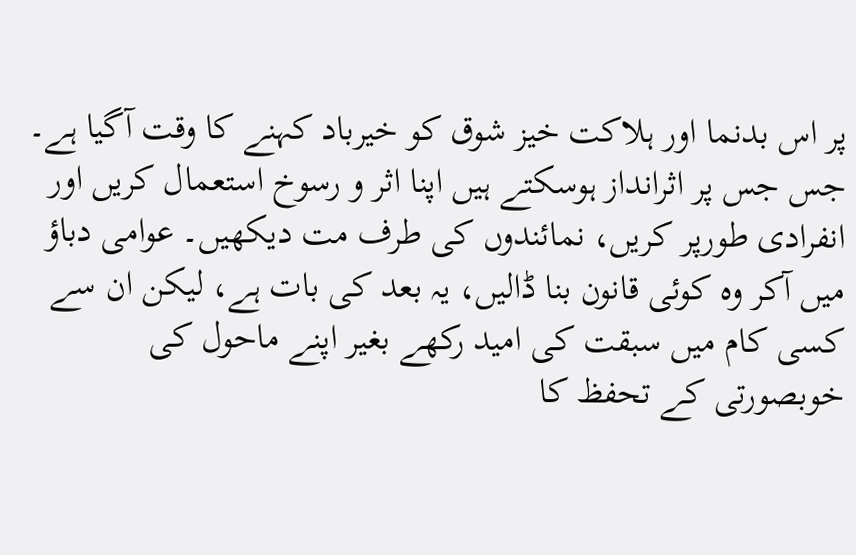پر اس بدنما اور ہلاکت خیز شوق کو خیرباد کہنے کا وقت آگیا ہے۔ جس جس پر اثرانداز ہوسکتے ہیں اپنا اثر و رسوخ استعمال کریں اور انفرادی طورپر کریں، نمائندوں کی طرف مت دیکھیں۔ عوامی دباؤ میں آکر وہ کوئی قانون بنا ڈالیں، یہ بعد کی بات ہے، لیکن ان سے کسی کام میں سبقت کی امید رکھے بغیر اپنے ماحول کی خوبصورتی کے تحفظ کا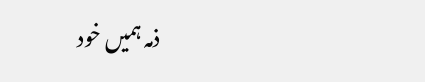ذمہ ہمیں خود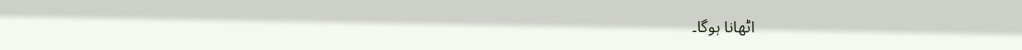اٹھانا ہوگا۔